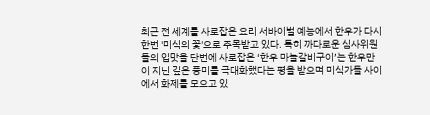최근 전 세계를 사로잡은 요리 서바이벌 예능에서 한우가 다시 한번 '미식의 꽃'으로 주목받고 있다. 특히 까다로운 심사위원들의 입맛을 단번에 사로잡은 ‘한우 마늘갈비구이’는 한우만이 지닌 깊은 풍미를 극대화했다는 평을 받으며 미식가들 사이에서 화제를 모으고 있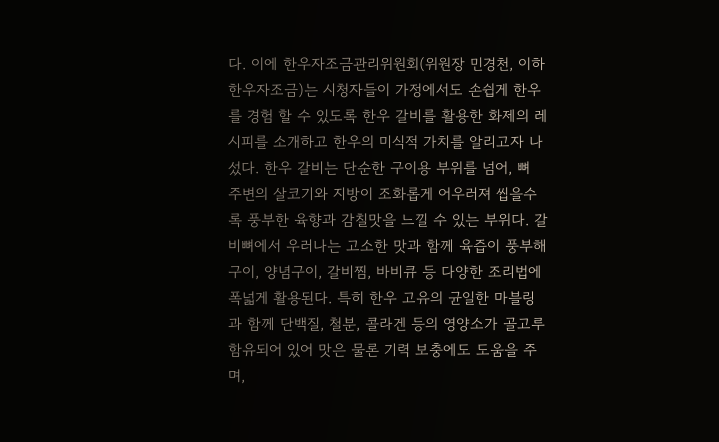다. 이에 한우자조금관리위원회(위원장 민경천, 이하 한우자조금)는 시청자들이 가정에서도 손쉽게 한우를 경험 할 수 있도록 한우 갈비를 활용한 화제의 레시피를 소개하고 한우의 미식적 가치를 알리고자 나섰다. 한우 갈비는 단순한 구이용 부위를 넘어, 뼈 주변의 살코기와 지방이 조화롭게 어우러져 씹을수록 풍부한 육향과 감칠맛을 느낄 수 있는 부위다. 갈비뼈에서 우러나는 고소한 맛과 함께 육즙이 풍부해 구이, 양념구이, 갈비찜, 바비큐 등 다양한 조리법에 폭넓게 활용된다. 특히 한우 고유의 균일한 마블링과 함께 단백질, 철분, 콜라겐 등의 영양소가 골고루 함유되어 있어 맛은 물론 기력 보충에도 도움을 주며,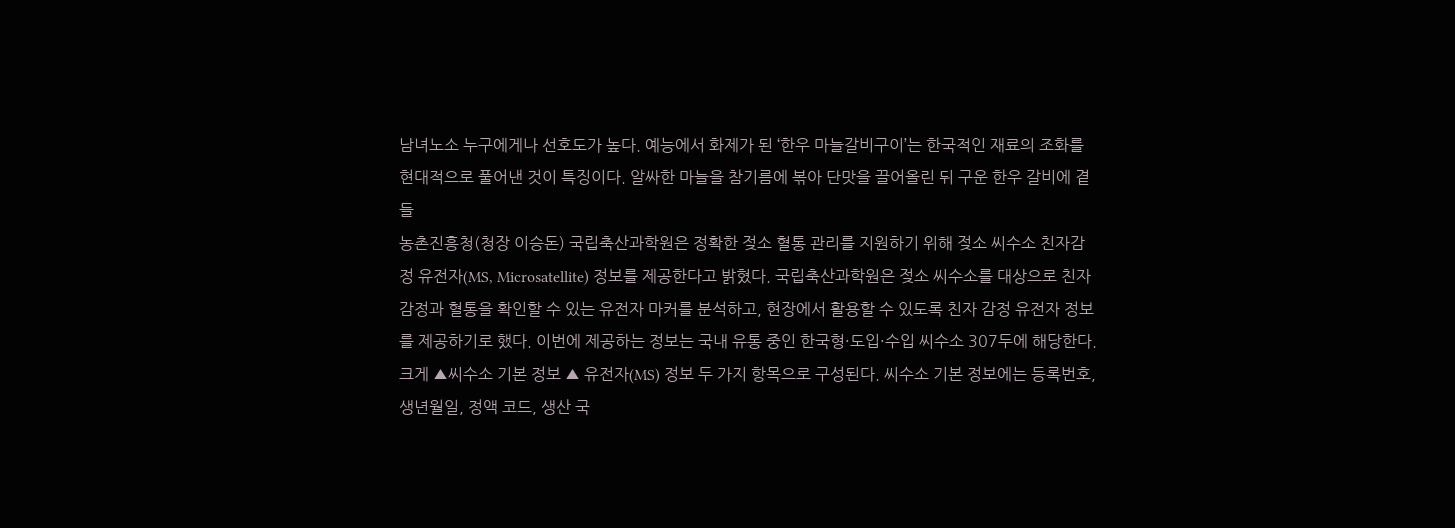남녀노소 누구에게나 선호도가 높다. 예능에서 화제가 된 ‘한우 마늘갈비구이’는 한국적인 재료의 조화를 현대적으로 풀어낸 것이 특징이다. 알싸한 마늘을 참기름에 볶아 단맛을 끌어올린 뒤 구운 한우 갈비에 곁들
농촌진흥청(청장 이승돈) 국립축산과학원은 정확한 젖소 혈통 관리를 지원하기 위해 젖소 씨수소 친자감정 유전자(MS, Microsatellite) 정보를 제공한다고 밝혔다. 국립축산과학원은 젖소 씨수소를 대상으로 친자감정과 혈통을 확인할 수 있는 유전자 마커를 분석하고, 현장에서 활용할 수 있도록 친자 감정 유전자 정보를 제공하기로 했다. 이번에 제공하는 정보는 국내 유통 중인 한국형·도입·수입 씨수소 307두에 해당한다. 크게 ▲씨수소 기본 정보 ▲ 유전자(MS) 정보 두 가지 항목으로 구성된다. 씨수소 기본 정보에는 등록번호, 생년월일, 정액 코드, 생산 국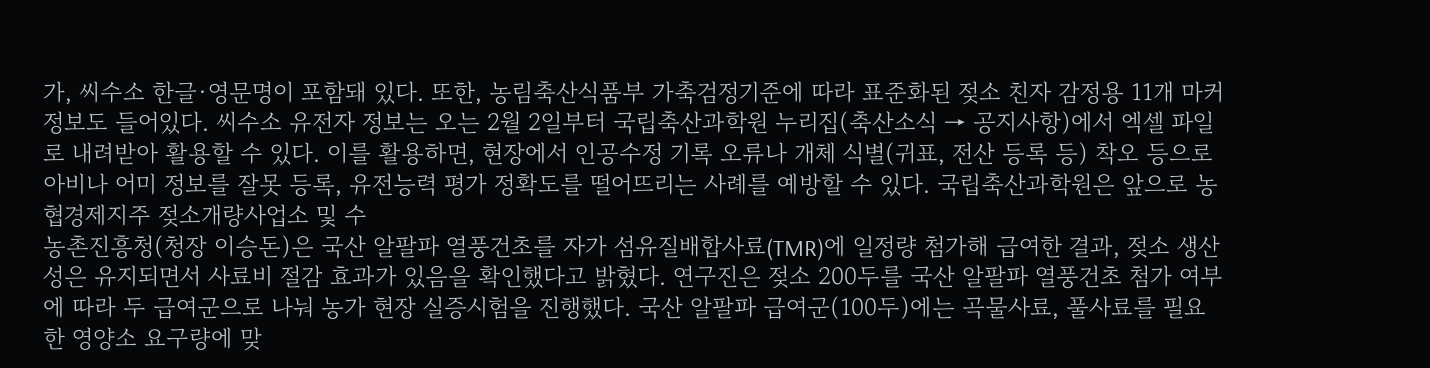가, 씨수소 한글·영문명이 포함돼 있다. 또한, 농림축산식품부 가축검정기준에 따라 표준화된 젖소 친자 감정용 11개 마커 정보도 들어있다. 씨수소 유전자 정보는 오는 2월 2일부터 국립축산과학원 누리집(축산소식 → 공지사항)에서 엑셀 파일로 내려받아 활용할 수 있다. 이를 활용하면, 현장에서 인공수정 기록 오류나 개체 식별(귀표, 전산 등록 등) 착오 등으로 아비나 어미 정보를 잘못 등록, 유전능력 평가 정확도를 떨어뜨리는 사례를 예방할 수 있다. 국립축산과학원은 앞으로 농협경제지주 젖소개량사업소 및 수
농촌진흥청(청장 이승돈)은 국산 알팔파 열풍건초를 자가 섬유질배합사료(TMR)에 일정량 첨가해 급여한 결과, 젖소 생산성은 유지되면서 사료비 절감 효과가 있음을 확인했다고 밝혔다. 연구진은 젖소 200두를 국산 알팔파 열풍건초 첨가 여부에 따라 두 급여군으로 나눠 농가 현장 실증시험을 진행했다. 국산 알팔파 급여군(100두)에는 곡물사료, 풀사료를 필요한 영양소 요구량에 맞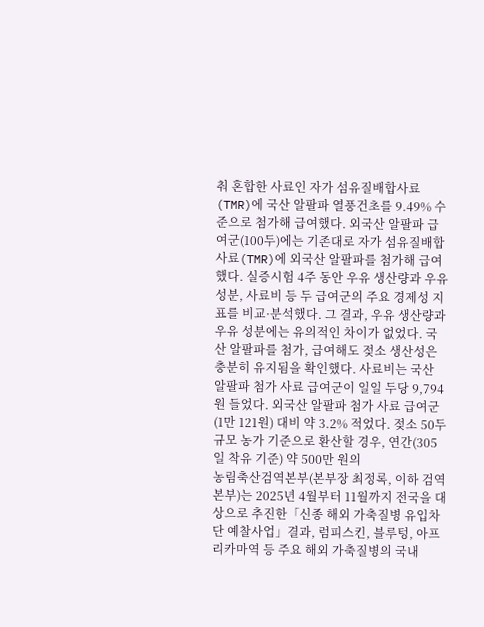춰 혼합한 사료인 자가 섬유질배합사료(TMR)에 국산 알팔파 열풍건초를 9.49% 수준으로 첨가해 급여했다. 외국산 알팔파 급여군(100두)에는 기존대로 자가 섬유질배합사료(TMR)에 외국산 알팔파를 첨가해 급여했다. 실증시험 4주 동안 우유 생산량과 우유 성분, 사료비 등 두 급여군의 주요 경제성 지표를 비교·분석했다. 그 결과, 우유 생산량과 우유 성분에는 유의적인 차이가 없었다. 국산 알팔파를 첨가, 급여해도 젖소 생산성은 충분히 유지됨을 확인했다. 사료비는 국산 알팔파 첨가 사료 급여군이 일일 두당 9,794원 들었다. 외국산 알팔파 첨가 사료 급여군(1만 121원) 대비 약 3.2% 적었다. 젖소 50두 규모 농가 기준으로 환산할 경우, 연간(305일 착유 기준) 약 500만 원의
농림축산검역본부(본부장 최정록, 이하 검역본부)는 2025년 4월부터 11월까지 전국을 대상으로 추진한「신종 해외 가축질병 유입차단 예찰사업」결과, 럼피스킨, 블루텅, 아프리카마역 등 주요 해외 가축질병의 국내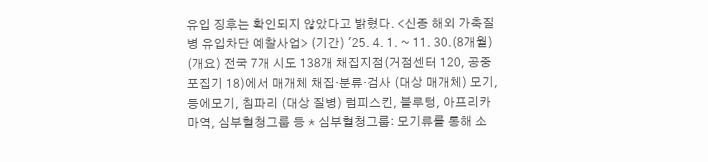유입 징후는 확인되지 않았다고 밝혔다. <신종 해외 가축질병 유입차단 예찰사업> (기간) '25. 4. 1. ~ 11. 30.(8개월) (개요) 전국 7개 시도 138개 채집지점(거점센터 120, 공중포집기 18)에서 매개체 채집‧분류‧검사 (대상 매개체) 모기, 등에모기, 침파리 (대상 질병) 럼피스킨, 블루텅, 아프리카마역, 심부혈청그룹 등 * 심부혈청그룹: 모기류를 통해 소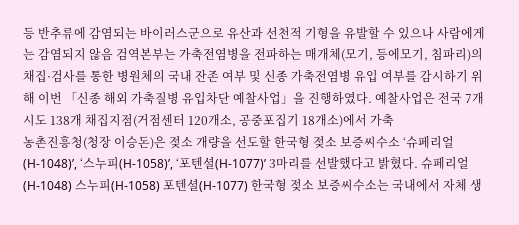등 반추류에 감염되는 바이러스군으로 유산과 선천적 기형을 유발할 수 있으나 사람에게는 감염되지 않음 검역본부는 가축전염병을 전파하는 매개체(모기, 등에모기, 침파리)의 채집·검사를 통한 병원체의 국내 잔존 여부 및 신종 가축전염병 유입 여부를 감시하기 위해 이번 「신종 해외 가축질병 유입차단 예찰사업」을 진행하였다. 예찰사업은 전국 7개 시도 138개 채집지점(거점센터 120개소, 공중포집기 18개소)에서 가축
농촌진흥청(청장 이승돈)은 젖소 개량을 선도할 한국형 젖소 보증씨수소 ‘슈페리얼(H-1048)’, ‘스누피(H-1058)’, ‘포텐셜(H-1077)’ 3마리를 선발했다고 밝혔다. 슈페리얼(H-1048) 스누피(H-1058) 포텐셜(H-1077) 한국형 젖소 보증씨수소는 국내에서 자체 생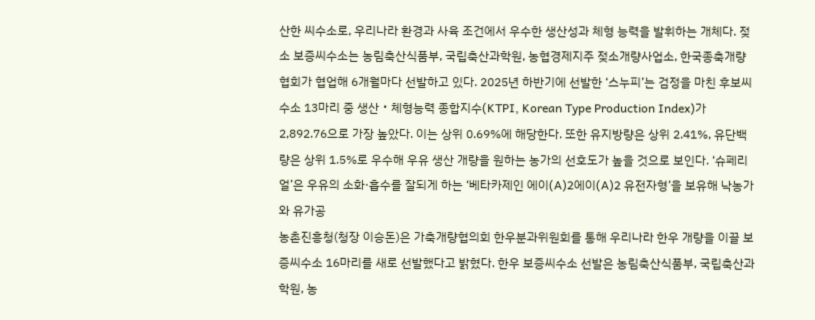산한 씨수소로, 우리나라 환경과 사육 조건에서 우수한 생산성과 체형 능력을 발휘하는 개체다. 젖소 보증씨수소는 농림축산식품부, 국립축산과학원, 농협경제지주 젖소개량사업소, 한국종축개량협회가 협업해 6개월마다 선발하고 있다. 2025년 하반기에 선발한 ‘스누피’는 검정을 마친 후보씨수소 13마리 중 생산‧체형능력 종합지수(KTPI, Korean Type Production Index)가 2,892.76으로 가장 높았다. 이는 상위 0.69%에 해당한다. 또한 유지방량은 상위 2.41%, 유단백량은 상위 1.5%로 우수해 우유 생산 개량을 원하는 농가의 선호도가 높을 것으로 보인다. ‘슈페리얼’은 우유의 소화·흡수를 잘되게 하는 ‘베타카제인 에이(A)2에이(A)2 유전자형’을 보유해 낙농가와 유가공
농촌진흥청(청장 이승돈)은 가축개량협의회 한우분과위원회를 통해 우리나라 한우 개량을 이끌 보증씨수소 16마리를 새로 선발했다고 밝혔다. 한우 보증씨수소 선발은 농림축산식품부, 국립축산과학원, 농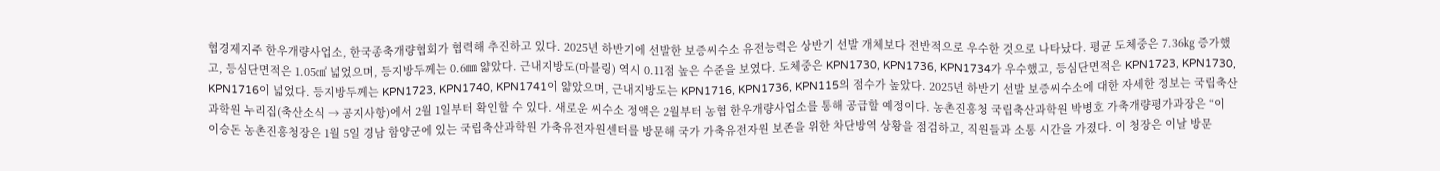협경제지주 한우개량사업소, 한국종축개량협회가 협력해 추진하고 있다. 2025년 하반기에 선발한 보증씨수소 유전능력은 상반기 선발 개체보다 전반적으로 우수한 것으로 나타났다. 평균 도체중은 7.36㎏ 증가했고, 등심단면적은 1.05㎠ 넓었으며, 등지방두께는 0.6㎜ 얇았다. 근내지방도(마블링) 역시 0.11점 높은 수준을 보였다. 도체중은 KPN1730, KPN1736, KPN1734가 우수했고, 등심단면적은 KPN1723, KPN1730, KPN1716이 넓었다. 등지방두께는 KPN1723, KPN1740, KPN1741이 얇았으며, 근내지방도는 KPN1716, KPN1736, KPN115의 점수가 높았다. 2025년 하반기 선발 보증씨수소에 대한 자세한 정보는 국립축산과학원 누리집(축산소식 → 공지사항)에서 2월 1일부터 확인할 수 있다. 새로운 씨수소 정액은 2월부터 농협 한우개량사업소를 통해 공급할 예정이다. 농촌진흥청 국립축산과학원 박병호 가축개량평가과장은 “이
이승돈 농촌진흥청장은 1월 5일 경남 함양군에 있는 국립축산과학원 가축유전자원센터를 방문해 국가 가축유전자원 보존을 위한 차단방역 상황을 점검하고, 직원들과 소통 시간을 가졌다. 이 청장은 이날 방문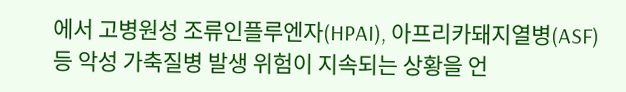에서 고병원성 조류인플루엔자(HPAI), 아프리카돼지열병(ASF) 등 악성 가축질병 발생 위험이 지속되는 상황을 언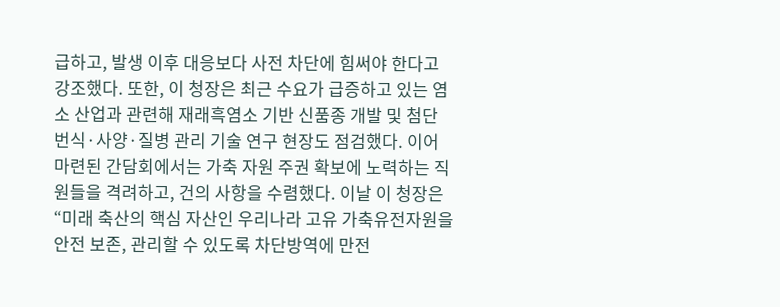급하고, 발생 이후 대응보다 사전 차단에 힘써야 한다고 강조했다. 또한, 이 청장은 최근 수요가 급증하고 있는 염소 산업과 관련해 재래흑염소 기반 신품종 개발 및 첨단 번식·사양·질병 관리 기술 연구 현장도 점검했다. 이어 마련된 간담회에서는 가축 자원 주권 확보에 노력하는 직원들을 격려하고, 건의 사항을 수렴했다. 이날 이 청장은 “미래 축산의 핵심 자산인 우리나라 고유 가축유전자원을 안전 보존, 관리할 수 있도록 차단방역에 만전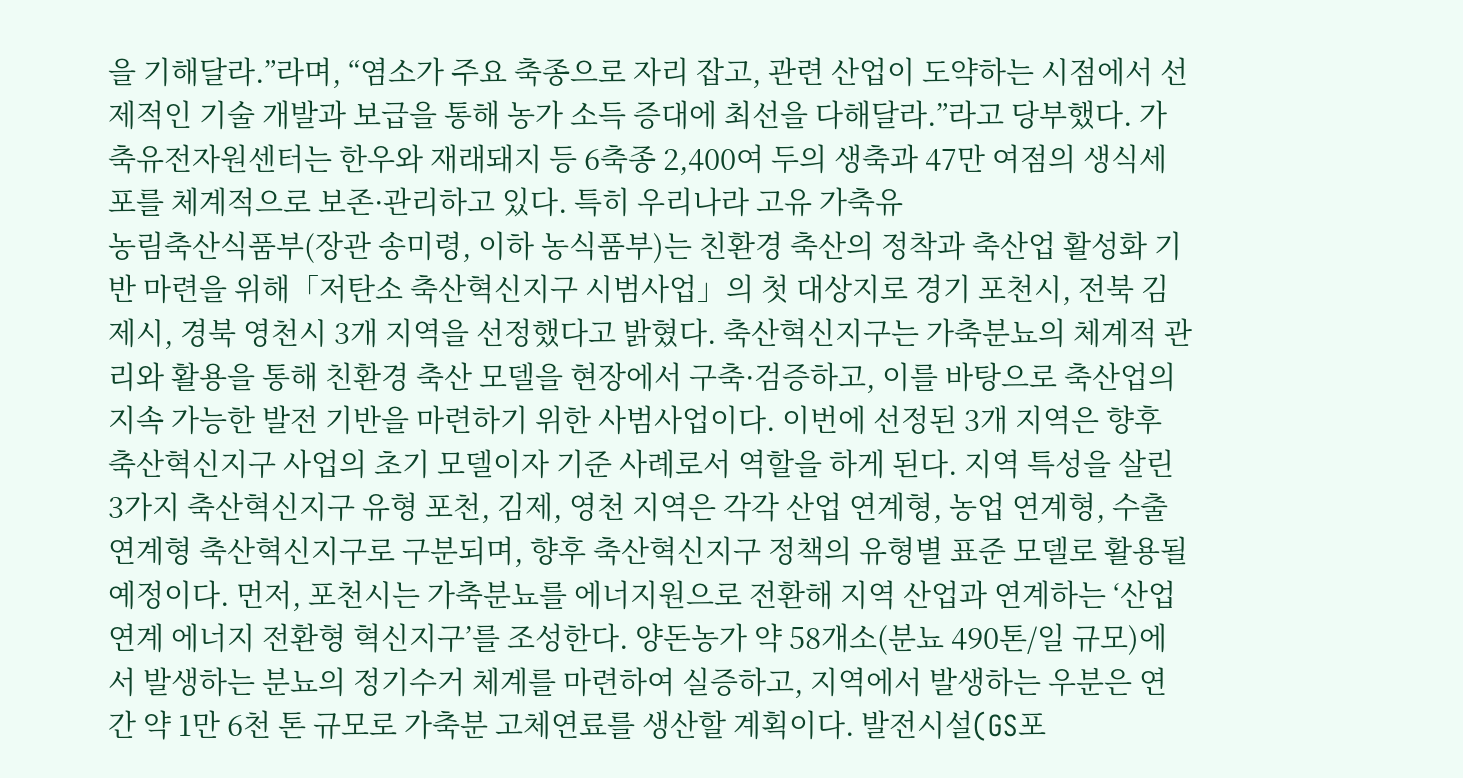을 기해달라.”라며, “염소가 주요 축종으로 자리 잡고, 관련 산업이 도약하는 시점에서 선제적인 기술 개발과 보급을 통해 농가 소득 증대에 최선을 다해달라.”라고 당부했다. 가축유전자원센터는 한우와 재래돼지 등 6축종 2,400여 두의 생축과 47만 여점의 생식세포를 체계적으로 보존·관리하고 있다. 특히 우리나라 고유 가축유
농림축산식품부(장관 송미령, 이하 농식품부)는 친환경 축산의 정착과 축산업 활성화 기반 마련을 위해「저탄소 축산혁신지구 시범사업」의 첫 대상지로 경기 포천시, 전북 김제시, 경북 영천시 3개 지역을 선정했다고 밝혔다. 축산혁신지구는 가축분뇨의 체계적 관리와 활용을 통해 친환경 축산 모델을 현장에서 구축·검증하고, 이를 바탕으로 축산업의 지속 가능한 발전 기반을 마련하기 위한 사범사업이다. 이번에 선정된 3개 지역은 향후 축산혁신지구 사업의 초기 모델이자 기준 사례로서 역할을 하게 된다. 지역 특성을 살린 3가지 축산혁신지구 유형 포천, 김제, 영천 지역은 각각 산업 연계형, 농업 연계형, 수출 연계형 축산혁신지구로 구분되며, 향후 축산혁신지구 정책의 유형별 표준 모델로 활용될 예정이다. 먼저, 포천시는 가축분뇨를 에너지원으로 전환해 지역 산업과 연계하는 ‘산업 연계 에너지 전환형 혁신지구’를 조성한다. 양돈농가 약 58개소(분뇨 490톤/일 규모)에서 발생하는 분뇨의 정기수거 체계를 마련하여 실증하고, 지역에서 발생하는 우분은 연간 약 1만 6천 톤 규모로 가축분 고체연료를 생산할 계획이다. 발전시설(GS포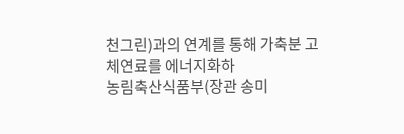천그린)과의 연계를 통해 가축분 고체연료를 에너지화하
농림축산식품부(장관 송미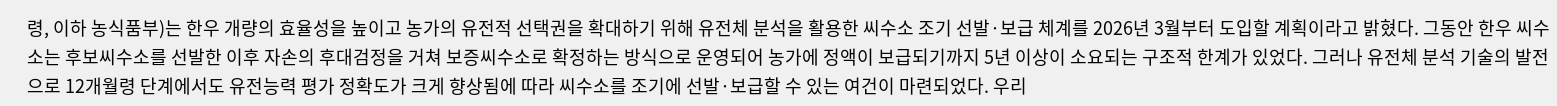령, 이하 농식품부)는 한우 개량의 효율성을 높이고 농가의 유전적 선택권을 확대하기 위해 유전체 분석을 활용한 씨수소 조기 선발·보급 체계를 2026년 3월부터 도입할 계획이라고 밝혔다. 그동안 한우 씨수소는 후보씨수소를 선발한 이후 자손의 후대검정을 거쳐 보증씨수소로 확정하는 방식으로 운영되어 농가에 정액이 보급되기까지 5년 이상이 소요되는 구조적 한계가 있었다. 그러나 유전체 분석 기술의 발전으로 12개월령 단계에서도 유전능력 평가 정확도가 크게 향상됨에 따라 씨수소를 조기에 선발·보급할 수 있는 여건이 마련되었다. 우리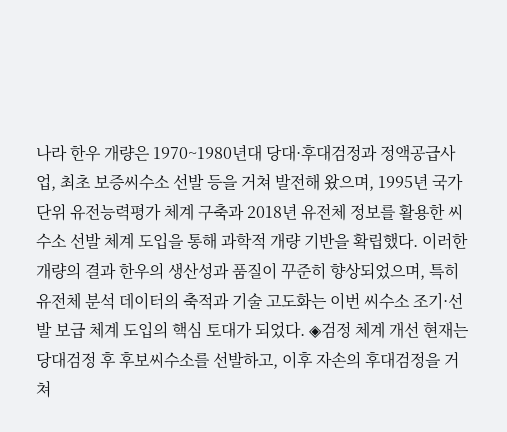나라 한우 개량은 1970~1980년대 당대·후대검정과 정액공급사업, 최초 보증씨수소 선발 등을 거쳐 발전해 왔으며, 1995년 국가단위 유전능력평가 체계 구축과 2018년 유전체 정보를 활용한 씨수소 선발 체계 도입을 통해 과학적 개량 기반을 확립했다. 이러한 개량의 결과 한우의 생산성과 품질이 꾸준히 향상되었으며, 특히 유전체 분석 데이터의 축적과 기술 고도화는 이번 씨수소 조기·선발 보급 체계 도입의 핵심 토대가 되었다. ◈검정 체계 개선 현재는 당대검정 후 후보씨수소를 선발하고, 이후 자손의 후대검정을 거쳐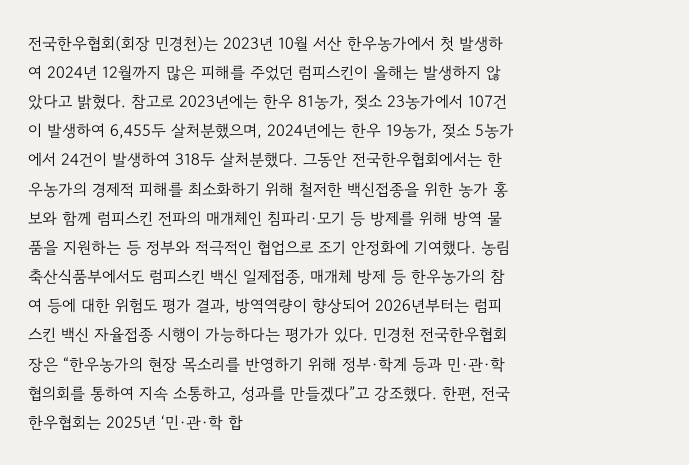전국한우협회(회장 민경천)는 2023년 10월 서산 한우농가에서 첫 발생하여 2024년 12월까지 많은 피해를 주었던 럼피스킨이 올해는 발생하지 않았다고 밝혔다. 참고로 2023년에는 한우 81농가, 젖소 23농가에서 107건이 발생하여 6,455두 살처분했으며, 2024년에는 한우 19농가, 젖소 5농가에서 24건이 발생하여 318두 살처분했다. 그동안 전국한우협회에서는 한우농가의 경제적 피해를 최소화하기 위해 철저한 백신접종을 위한 농가 홍보와 함께 럼피스킨 전파의 매개체인 침파리·모기 등 방제를 위해 방역 물품을 지원하는 등 정부와 적극적인 협업으로 조기 안정화에 기여했다. 농림축산식품부에서도 럼피스킨 백신 일제접종, 매개체 방제 등 한우농가의 참여 등에 대한 위험도 평가 결과, 방역역량이 향상되어 2026년부터는 럼피스킨 백신 자율접종 시행이 가능하다는 평가가 있다. 민경천 전국한우협회장은 “한우농가의 현장 목소리를 반영하기 위해 정부·학계 등과 민·관·학 협의회를 통하여 지속 소통하고, 성과를 만들겠다”고 강조했다. 한편, 전국한우협회는 2025년 ‘민·관·학 합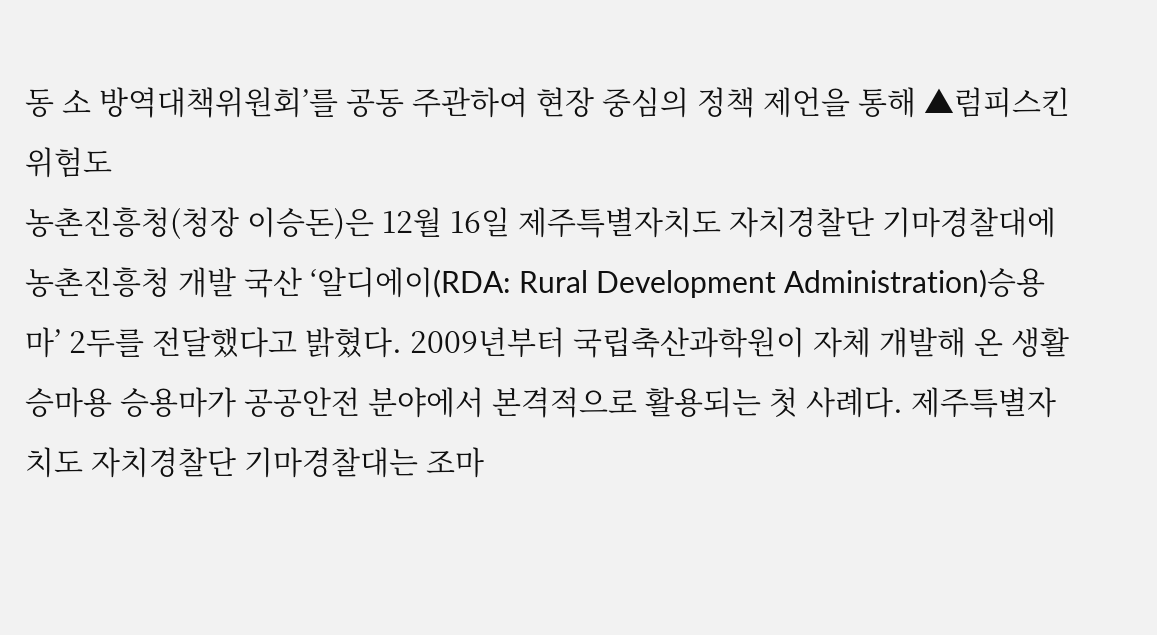동 소 방역대책위원회’를 공동 주관하여 현장 중심의 정책 제언을 통해 ▲럼피스킨 위험도
농촌진흥청(청장 이승돈)은 12월 16일 제주특별자치도 자치경찰단 기마경찰대에 농촌진흥청 개발 국산 ‘알디에이(RDA: Rural Development Administration)승용마’ 2두를 전달했다고 밝혔다. 2009년부터 국립축산과학원이 자체 개발해 온 생활승마용 승용마가 공공안전 분야에서 본격적으로 활용되는 첫 사례다. 제주특별자치도 자치경찰단 기마경찰대는 조마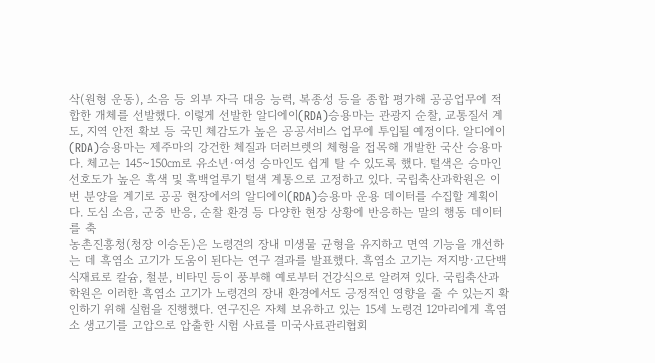삭(원형 운동), 소음 등 외부 자극 대응 능력, 복종성 등을 종합 평가해 공공업무에 적합한 개체를 선발했다. 이렇게 선발한 알디에이(RDA)승용마는 관광지 순찰, 교통질서 계도, 지역 안전 확보 등 국민 체감도가 높은 공공서비스 업무에 투입될 예정이다. 알디에이(RDA)승용마는 제주마의 강건한 체질과 더러브렛의 체형을 접목해 개발한 국산 승용마다. 체고는 145~150㎝로 유소년·여성 승마인도 쉽게 탈 수 있도록 했다. 털색은 승마인 선호도가 높은 흑색 및 흑백얼루기 털색 계통으로 고정하고 있다. 국립축산과학원은 이번 분양을 계기로 공공 현장에서의 알디에이(RDA)승용마 운용 데이터를 수집할 계획이다. 도심 소음, 군중 반응, 순찰 환경 등 다양한 현장 상황에 반응하는 말의 행동 데이터를 축
농촌진흥청(청장 이승돈)은 노령견의 장내 미생물 균형을 유지하고 면역 기능을 개선하는 데 흑염소 고기가 도움이 된다는 연구 결과를 발표했다. 흑염소 고기는 저지방·고단백 식재료로 칼슘, 철분, 비타민 등이 풍부해 예로부터 건강식으로 알려져 있다. 국립축산과학원은 이러한 흑염소 고기가 노령견의 장내 환경에서도 긍정적인 영향을 줄 수 있는지 확인하기 위해 실험을 진행했다. 연구진은 자체 보유하고 있는 15세 노령견 12마리에게 흑염소 생고기를 고압으로 압출한 시험 사료를 미국사료관리협회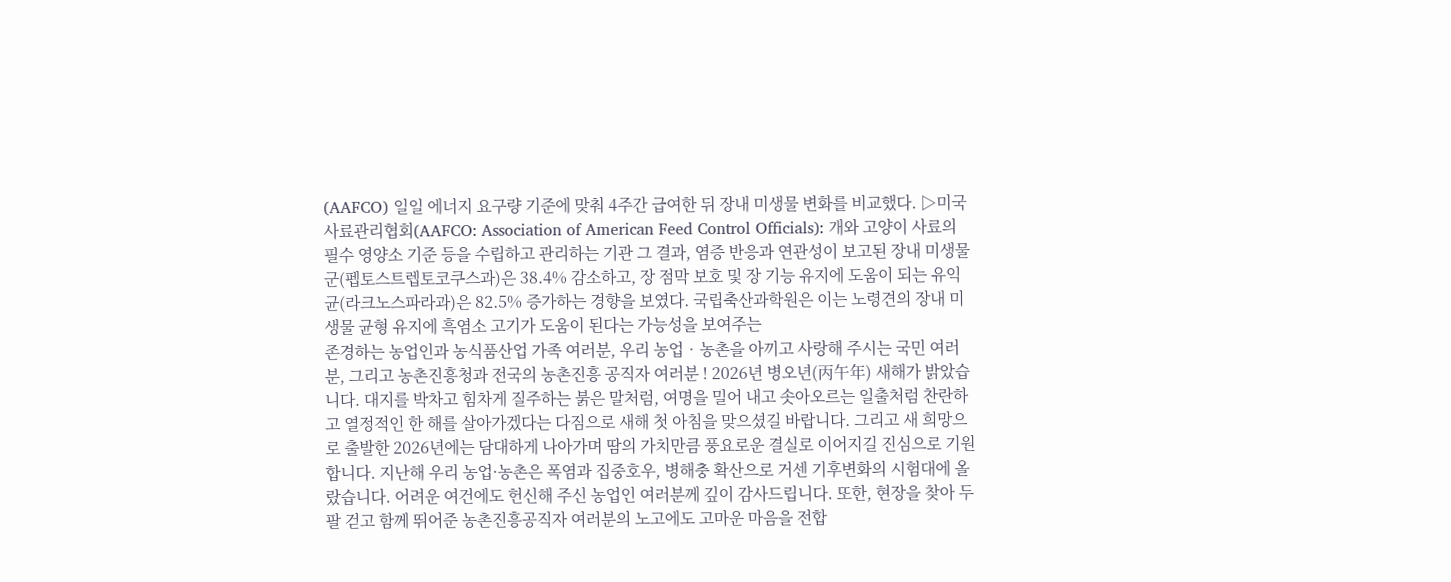(AAFCO) 일일 에너지 요구량 기준에 맞춰 4주간 급여한 뒤 장내 미생물 변화를 비교했다. ▷미국사료관리협회(AAFCO: Association of American Feed Control Officials): 개와 고양이 사료의 필수 영양소 기준 등을 수립하고 관리하는 기관 그 결과, 염증 반응과 연관성이 보고된 장내 미생물군(펩토스트렙토코쿠스과)은 38.4% 감소하고, 장 점막 보호 및 장 기능 유지에 도움이 되는 유익균(라크노스파라과)은 82.5% 증가하는 경향을 보였다. 국립축산과학원은 이는 노령견의 장내 미생물 균형 유지에 흑염소 고기가 도움이 된다는 가능성을 보여주는
존경하는 농업인과 농식품산업 가족 여러분, 우리 농업‧농촌을 아끼고 사랑해 주시는 국민 여러분, 그리고 농촌진흥청과 전국의 농촌진흥 공직자 여러분 ! 2026년 병오년(丙午年) 새해가 밝았습니다. 대지를 박차고 힘차게 질주하는 붉은 말처럼, 여명을 밀어 내고 솟아오르는 일출처럼 찬란하고 열정적인 한 해를 살아가겠다는 다짐으로 새해 첫 아침을 맞으셨길 바랍니다. 그리고 새 희망으로 출발한 2026년에는 담대하게 나아가며 땀의 가치만큼 풍요로운 결실로 이어지길 진심으로 기원합니다. 지난해 우리 농업·농촌은 폭염과 집중호우, 병해충 확산으로 거센 기후변화의 시험대에 올랐습니다. 어려운 여건에도 헌신해 주신 농업인 여러분께 깊이 감사드립니다. 또한, 현장을 찾아 두 팔 걷고 함께 뛰어준 농촌진흥공직자 여러분의 노고에도 고마운 마음을 전합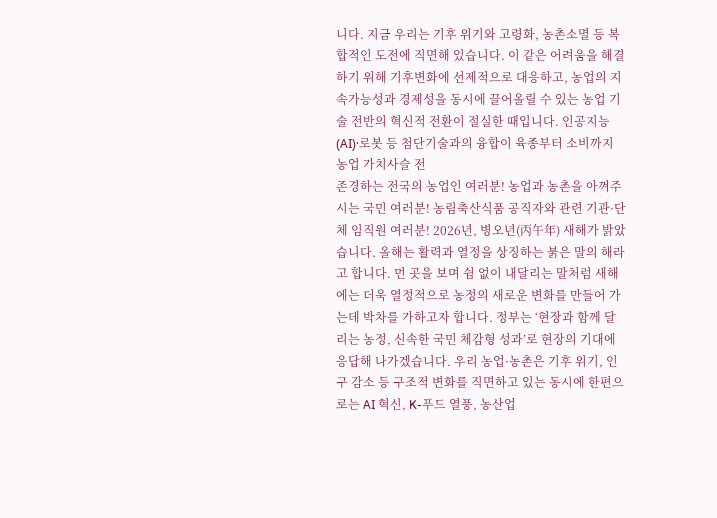니다. 지금 우리는 기후 위기와 고령화, 농촌소멸 등 복합적인 도전에 직면해 있습니다. 이 같은 어려움을 해결하기 위해 기후변화에 선제적으로 대응하고, 농업의 지속가능성과 경제성을 동시에 끌어올릴 수 있는 농업 기술 전반의 혁신적 전환이 절실한 때입니다. 인공지능(AI)·로봇 등 첨단기술과의 융합이 육종부터 소비까지 농업 가치사슬 전
존경하는 전국의 농업인 여러분! 농업과 농촌을 아껴주시는 국민 여러분! 농림축산식품 공직자와 관련 기관·단체 임직원 여러분! 2026년, 병오년(丙午年) 새해가 밝았습니다. 올해는 활력과 열정을 상징하는 붉은 말의 해라고 합니다. 먼 곳을 보며 쉼 없이 내달리는 말처럼 새해에는 더욱 열정적으로 농정의 새로운 변화를 만들어 가는데 박차를 가하고자 합니다. 정부는 ‘현장과 함께 달리는 농정, 신속한 국민 체감형 성과’로 현장의 기대에 응답해 나가겠습니다. 우리 농업·농촌은 기후 위기, 인구 감소 등 구조적 변화를 직면하고 있는 동시에 한편으로는 AI 혁신, K-푸드 열풍, 농산업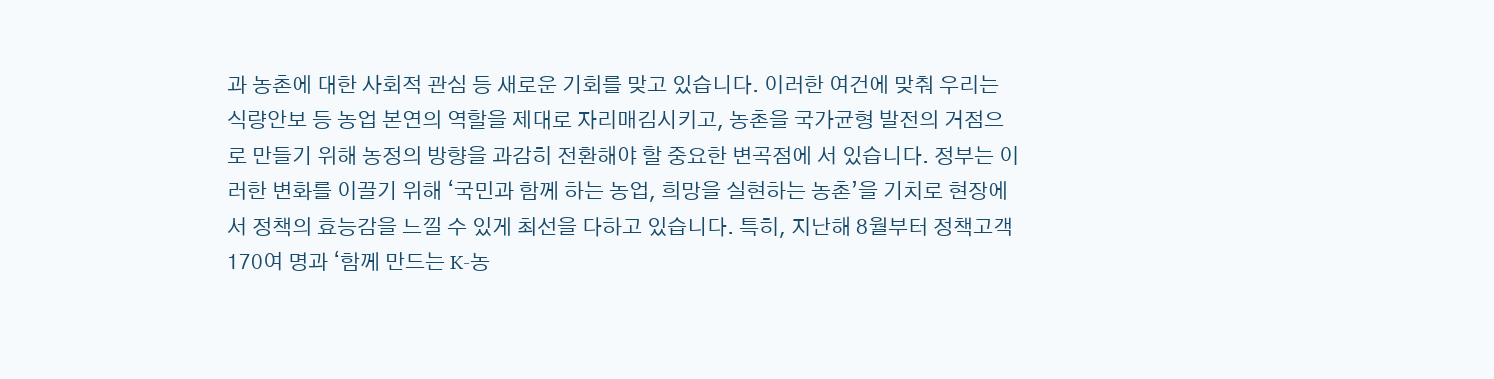과 농촌에 대한 사회적 관심 등 새로운 기회를 맞고 있습니다. 이러한 여건에 맞춰 우리는 식량안보 등 농업 본연의 역할을 제대로 자리매김시키고, 농촌을 국가균형 발전의 거점으로 만들기 위해 농정의 방향을 과감히 전환해야 할 중요한 변곡점에 서 있습니다. 정부는 이러한 변화를 이끌기 위해 ‘국민과 함께 하는 농업, 희망을 실현하는 농촌’을 기치로 현장에서 정책의 효능감을 느낄 수 있게 최선을 다하고 있습니다. 특히, 지난해 8월부터 정책고객 170여 명과 ‘함께 만드는 K-농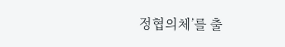정협의체’를 출